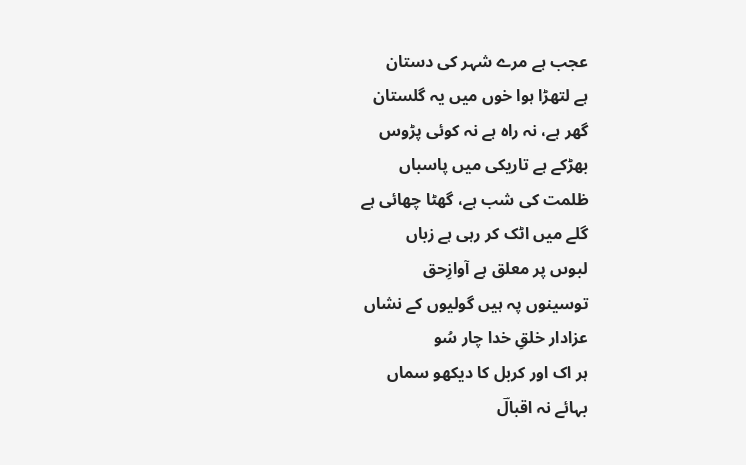عجب ہے مرے شہر کی دستان
ہے لتھڑا ہوا خوں میں یہ گلستان
گھر ہے، نہ راہ ہے نہ کوئی پڑوس
بھڑکے ہے تاریکی میں پاسباں
ظلمت کی شب ہے، گھٹا چھائی ہے
گلے میں اٹک کر رہی ہے زباں
لبوںں پر معلق ہے آوازِحق
توسینوں پہ ہیں گولیوں کے نشاں
عزادار خلقِ خدا چار سُو
ہر اک اور کربل کا دیکھو سماں
بہائے نہ اقبالؔ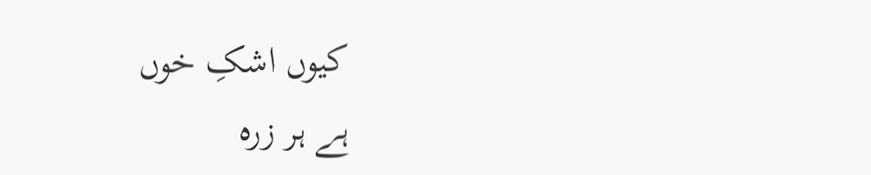کیوں اشکِ خوں
ہے ہر زرہ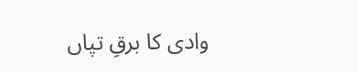وادی کا برقِ تپاں